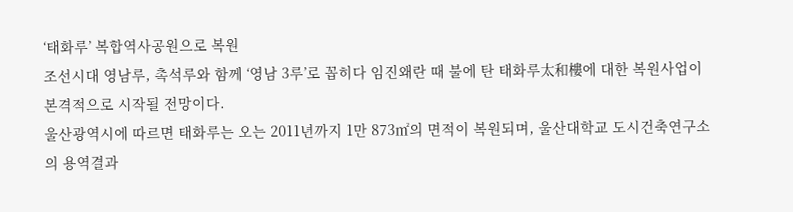‘태화루’ 복합역사공원으로 복원
조선시대 영남루, 촉석루와 함께 ‘영남 3루’로 꼽히다 임진왜란 때 불에 탄 태화루太和樓에 대한 복원사업이 본격적으로 시작될 전망이다.
울산광역시에 따르면 태화루는 오는 2011년까지 1만 873㎡의 면적이 복원되며, 울산대학교 도시건축연구소의 용역결과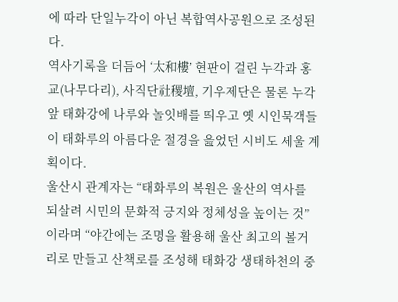에 따라 단일누각이 아닌 복합역사공원으로 조성된다.
역사기록을 더듬어 ‘太和樓’ 현판이 걸린 누각과 홍교(나무다리), 사직단社稷壇, 기우제단은 물론 누각 앞 태화강에 나루와 놀잇배를 띄우고 옛 시인묵객들이 태화루의 아름다운 절경을 읊었던 시비도 세울 계획이다.
울산시 관계자는 “태화루의 복원은 울산의 역사를 되살려 시민의 문화적 긍지와 정체성을 높이는 것”이라며 “야간에는 조명을 활용해 울산 최고의 볼거리로 만들고 산책로를 조성해 태화강 생태하천의 중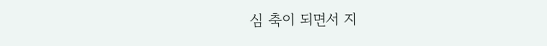심 축이 되면서 지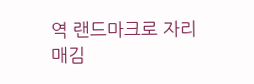역 랜드마크로 자리매김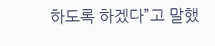하도록 하겠다”고 말했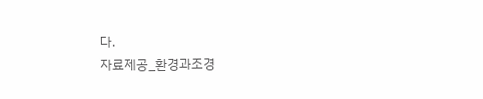다.
자료제공_환경과조경